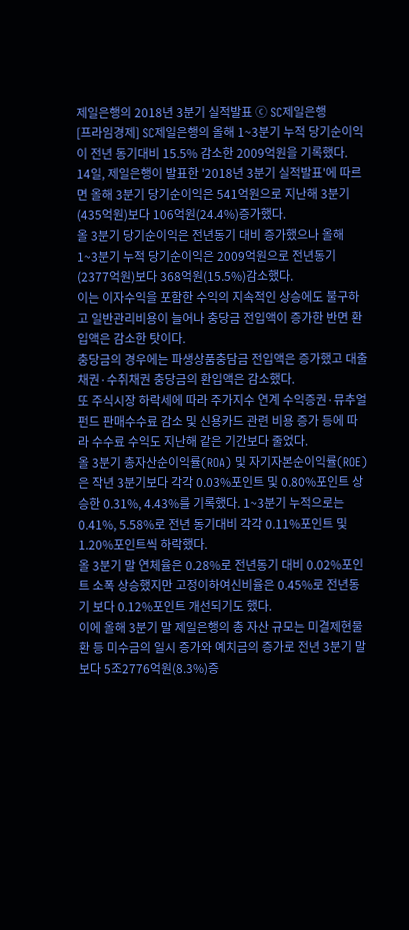제일은행의 2018년 3분기 실적발표 ⓒ SC제일은행
[프라임경제] SC제일은행의 올해 1~3분기 누적 당기순이익이 전년 동기대비 15.5% 감소한 2009억원을 기록했다.
14일, 제일은행이 발표한 '2018년 3분기 실적발표'에 따르면 올해 3분기 당기순이익은 541억원으로 지난해 3분기(435억원)보다 106억원(24.4%)증가했다.
올 3분기 당기순이익은 전년동기 대비 증가했으나 올해 1~3분기 누적 당기순이익은 2009억원으로 전년동기(2377억원)보다 368억원(15.5%)감소했다.
이는 이자수익을 포함한 수익의 지속적인 상승에도 불구하고 일반관리비용이 늘어나 충당금 전입액이 증가한 반면 환입액은 감소한 탓이다.
충당금의 경우에는 파생상품충담금 전입액은 증가했고 대출채권·수취채권 충당금의 환입액은 감소했다.
또 주식시장 하락세에 따라 주가지수 연계 수익증권·뮤추얼펀드 판매수수료 감소 및 신용카드 관련 비용 증가 등에 따라 수수료 수익도 지난해 같은 기간보다 줄었다.
올 3분기 총자산순이익률(ROA) 및 자기자본순이익률(ROE)은 작년 3분기보다 각각 0.03%포인트 및 0.80%포인트 상승한 0.31%, 4.43%를 기록했다. 1~3분기 누적으로는 0.41%, 5.58%로 전년 동기대비 각각 0.11%포인트 및 1.20%포인트씩 하락했다.
올 3분기 말 연체율은 0.28%로 전년동기 대비 0.02%포인트 소폭 상승했지만 고정이하여신비율은 0.45%로 전년동기 보다 0.12%포인트 개선되기도 했다.
이에 올해 3분기 말 제일은행의 총 자산 규모는 미결제현물환 등 미수금의 일시 증가와 예치금의 증가로 전년 3분기 말보다 5조2776억원(8.3%)증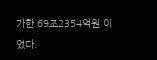가한 69조2354억원 이었다.